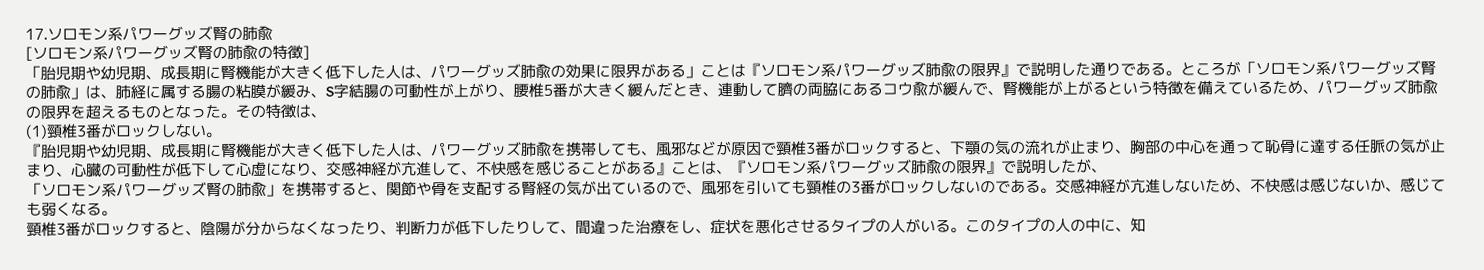17.ソロモン系パワーグッズ腎の肺兪
[ソロモン系パワーグッズ腎の肺兪の特徴]
「胎児期や幼児期、成長期に腎機能が大きく低下した人は、パワーグッズ肺兪の効果に限界がある」ことは『ソロモン系パワーグッズ肺兪の限界』で説明した通りである。ところが「ソロモン系パワーグッズ腎の肺兪」は、肺経に属する腸の粘膜が緩み、S字結腸の可動性が上がり、腰椎5番が大きく緩んだとき、連動して臍の両脇にあるコウ兪が緩んで、腎機能が上がるという特徴を備えているため、パワーグッズ肺兪の限界を超えるものとなった。その特徴は、
(1)頸椎3番がロックしない。
『胎児期や幼児期、成長期に腎機能が大きく低下した人は、パワーグッズ肺兪を携帯しても、風邪などが原因で頸椎3番がロックすると、下顎の気の流れが止まり、胸部の中心を通って恥骨に達する任脈の気が止まり、心臓の可動性が低下して心虚になり、交感神経が亢進して、不快感を感じることがある』ことは、『ソロモン系パワーグッズ肺兪の限界』で説明したが、
「ソロモン系パワーグッズ腎の肺兪」を携帯すると、関節や骨を支配する腎経の気が出ているので、風邪を引いても頸椎の3番がロックしないのである。交感神経が亢進しないため、不快感は感じないか、感じても弱くなる。
頸椎3番がロックすると、陰陽が分からなくなったり、判断力が低下したりして、間違った治療をし、症状を悪化させるタイプの人がいる。このタイプの人の中に、知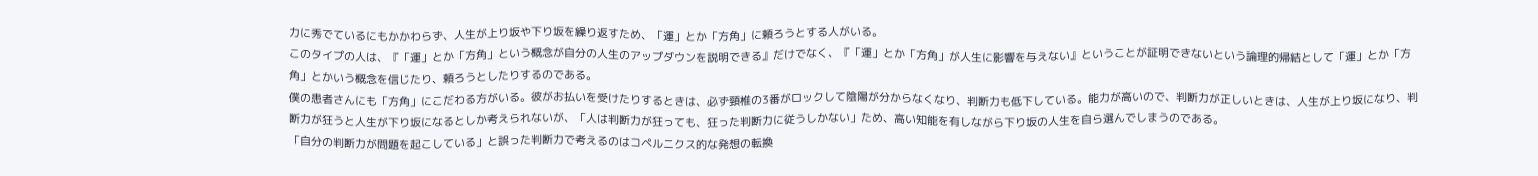力に秀でているにもかかわらず、人生が上り坂や下り坂を繰り返すため、「運」とか「方角」に頼ろうとする人がいる。
このタイプの人は、『「運」とか「方角」という概念が自分の人生のアップダウンを説明できる』だけでなく、『「運」とか「方角」が人生に影響を与えない』ということが証明できないという論理的帰結として「運」とか「方角」とかいう概念を信じたり、頼ろうとしたりするのである。
僕の患者さんにも「方角」にこだわる方がいる。彼がお払いを受けたりするときは、必ず頸椎の3番がロックして陰陽が分からなくなり、判断力も低下している。能力が高いので、判断力が正しいときは、人生が上り坂になり、判断力が狂うと人生が下り坂になるとしか考えられないが、「人は判断力が狂っても、狂った判断力に従うしかない」ため、高い知能を有しながら下り坂の人生を自ら選んでしまうのである。
「自分の判断力が問題を起こしている」と誤った判断力で考えるのはコペルニクス的な発想の転換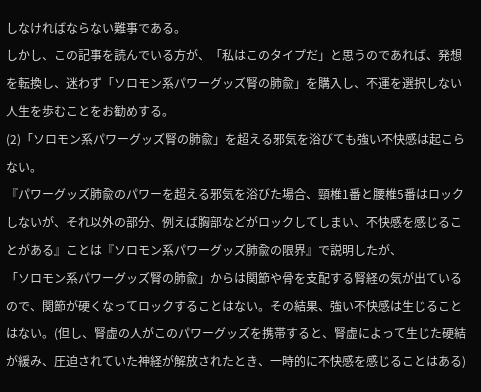しなければならない難事である。
しかし、この記事を読んでいる方が、「私はこのタイプだ」と思うのであれば、発想を転換し、迷わず「ソロモン系パワーグッズ腎の肺兪」を購入し、不運を選択しない人生を歩むことをお勧めする。
(2)「ソロモン系パワーグッズ腎の肺兪」を超える邪気を浴びても強い不快感は起こらない。
『パワーグッズ肺兪のパワーを超える邪気を浴びた場合、頸椎1番と腰椎5番はロックしないが、それ以外の部分、例えば胸部などがロックしてしまい、不快感を感じることがある』ことは『ソロモン系パワーグッズ肺兪の限界』で説明したが、
「ソロモン系パワーグッズ腎の肺兪」からは関節や骨を支配する腎経の気が出ているので、関節が硬くなってロックすることはない。その結果、強い不快感は生じることはない。(但し、腎虚の人がこのパワーグッズを携帯すると、腎虚によって生じた硬結が緩み、圧迫されていた神経が解放されたとき、一時的に不快感を感じることはある)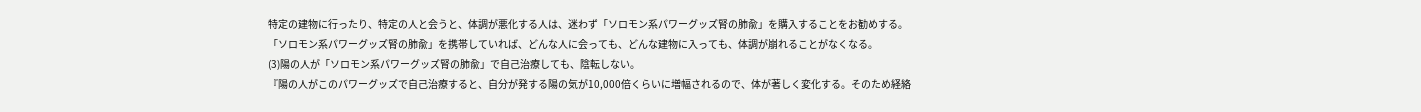特定の建物に行ったり、特定の人と会うと、体調が悪化する人は、迷わず「ソロモン系パワーグッズ腎の肺兪」を購入することをお勧めする。「ソロモン系パワーグッズ腎の肺兪」を携帯していれば、どんな人に会っても、どんな建物に入っても、体調が崩れることがなくなる。
(3)陽の人が「ソロモン系パワーグッズ腎の肺兪」で自己治療しても、陰転しない。
『陽の人がこのパワーグッズで自己治療すると、自分が発する陽の気が10,000倍くらいに増幅されるので、体が著しく変化する。そのため経絡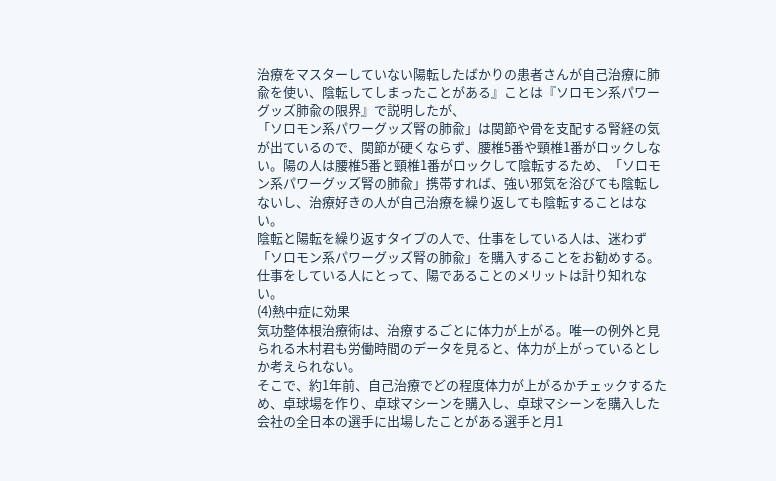治療をマスターしていない陽転したばかりの患者さんが自己治療に肺兪を使い、陰転してしまったことがある』ことは『ソロモン系パワーグッズ肺兪の限界』で説明したが、
「ソロモン系パワーグッズ腎の肺兪」は関節や骨を支配する腎経の気が出ているので、関節が硬くならず、腰椎5番や頸椎1番がロックしない。陽の人は腰椎5番と頸椎1番がロックして陰転するため、「ソロモン系パワーグッズ腎の肺兪」携帯すれば、強い邪気を浴びても陰転しないし、治療好きの人が自己治療を繰り返しても陰転することはない。
陰転と陽転を繰り返すタイプの人で、仕事をしている人は、迷わず「ソロモン系パワーグッズ腎の肺兪」を購入することをお勧めする。仕事をしている人にとって、陽であることのメリットは計り知れない。
(4)熱中症に効果
気功整体根治療術は、治療するごとに体力が上がる。唯一の例外と見られる木村君も労働時間のデータを見ると、体力が上がっているとしか考えられない。
そこで、約1年前、自己治療でどの程度体力が上がるかチェックするため、卓球場を作り、卓球マシーンを購入し、卓球マシーンを購入した会社の全日本の選手に出場したことがある選手と月1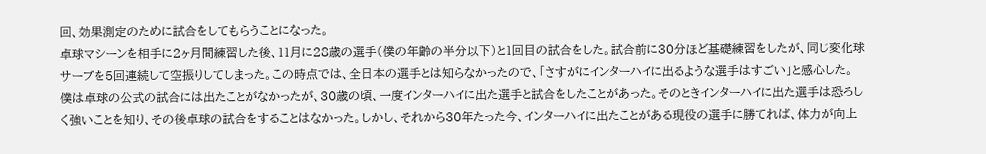回、効果測定のために試合をしてもらうことになった。
卓球マシーンを相手に2ヶ月間練習した後、11月に28歳の選手(僕の年齢の半分以下)と1回目の試合をした。試合前に30分ほど基礎練習をしたが、同じ変化球サーブを5回連続して空振りしてしまった。この時点では、全日本の選手とは知らなかったので、「さすがにインターハイに出るような選手はすごい」と感心した。
僕は卓球の公式の試合には出たことがなかったが、30歳の頃、一度インターハイに出た選手と試合をしたことがあった。そのときインターハイに出た選手は恐ろしく強いことを知り、その後卓球の試合をすることはなかった。しかし、それから30年たった今、インターハイに出たことがある現役の選手に勝てれば、体力が向上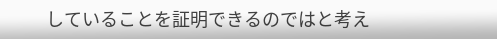していることを証明できるのではと考え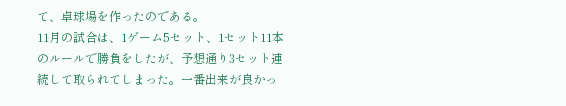て、卓球場を作ったのである。
11月の試合は、1ゲーム5セット、1セット11本のルールで勝負をしたが、予想通り3セット連続して取られてしまった。一番出来が良かっ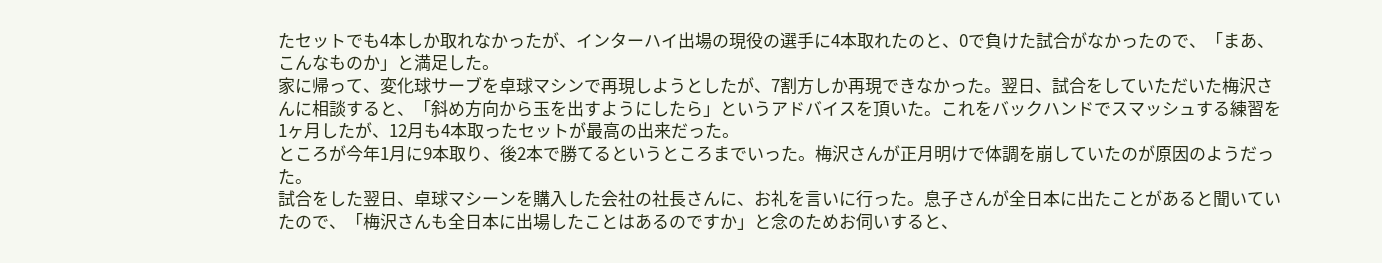たセットでも4本しか取れなかったが、インターハイ出場の現役の選手に4本取れたのと、0で負けた試合がなかったので、「まあ、こんなものか」と満足した。
家に帰って、変化球サーブを卓球マシンで再現しようとしたが、7割方しか再現できなかった。翌日、試合をしていただいた梅沢さんに相談すると、「斜め方向から玉を出すようにしたら」というアドバイスを頂いた。これをバックハンドでスマッシュする練習を1ヶ月したが、12月も4本取ったセットが最高の出来だった。
ところが今年1月に9本取り、後2本で勝てるというところまでいった。梅沢さんが正月明けで体調を崩していたのが原因のようだった。
試合をした翌日、卓球マシーンを購入した会社の社長さんに、お礼を言いに行った。息子さんが全日本に出たことがあると聞いていたので、「梅沢さんも全日本に出場したことはあるのですか」と念のためお伺いすると、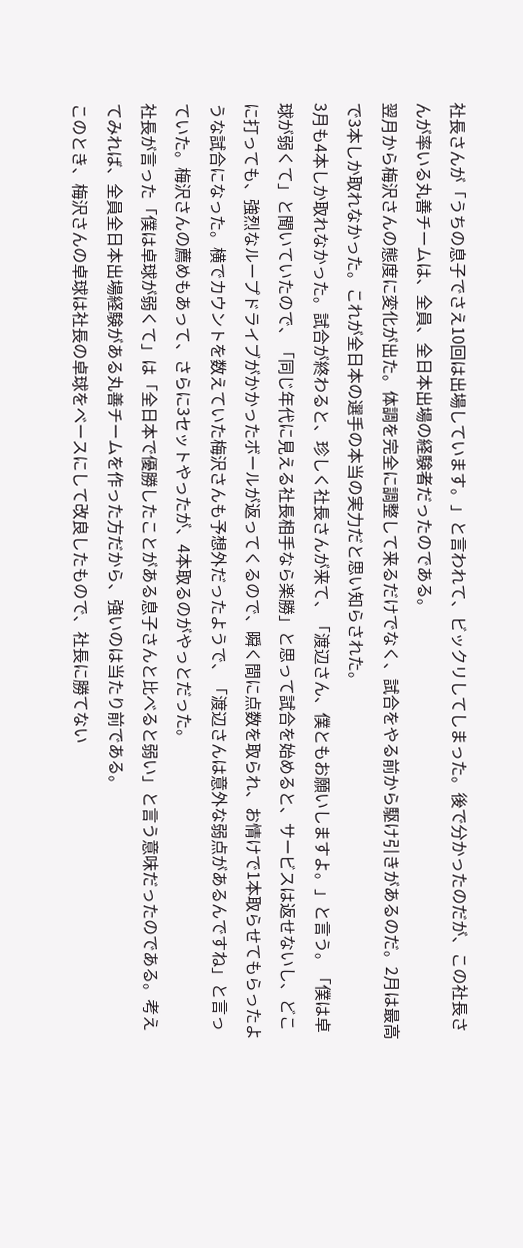社長さんが「うちの息子でさえ10回は出場しています。」と言われて、ビックリしてしまった。後で分かったのだが、この社長さんが率いる丸善チームは、全員、全日本出場の経験者だったのである。
翌月から梅沢さんの態度に変化が出た。体調を完全に調整して来るだけでなく、試合をやる前から駆け引きがあるのだ。2月は最高で3本しか取れなかった。これが全日本の選手の本当の実力だと思い知らされた。
3月も4本しか取れなかった。試合が終わると、珍しく社長さんが来て、「渡辺さん、僕ともお願いしますよ。」と言う。「僕は卓球が弱くて」と聞いていたので、「同じ年代に見える社長相手なら楽勝」と思って試合を始めると、サービスは返せないし、どこに打っても、強烈なループドライブがかかったボールが返ってくるので、瞬く間に点数を取られ、お情けで1本取らせてもらったような試合になった。横でカウントを数えていた梅沢さんも予想外だったようで、「渡辺さんは意外な弱点があるんですね」と言っていた。梅沢さんの薦めもあって、さらに3セットやったが、4本取るのがやっとだった。
社長が言った「僕は卓球が弱くて」は「全日本で優勝したことがある息子さんと比べると弱い」と言う意味だったのである。考えてみれば、全員全日本出場経験がある丸善チームを作った方だから、強いのは当たり前である。
このとき、梅沢さんの卓球は社長の卓球をベースにして改良したもので、社長に勝てない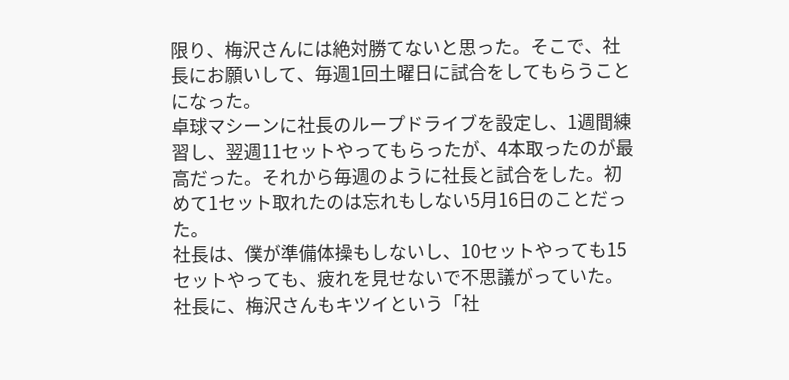限り、梅沢さんには絶対勝てないと思った。そこで、社長にお願いして、毎週1回土曜日に試合をしてもらうことになった。
卓球マシーンに社長のループドライブを設定し、1週間練習し、翌週11セットやってもらったが、4本取ったのが最高だった。それから毎週のように社長と試合をした。初めて1セット取れたのは忘れもしない5月16日のことだった。
社長は、僕が準備体操もしないし、10セットやっても15セットやっても、疲れを見せないで不思議がっていた。社長に、梅沢さんもキツイという「社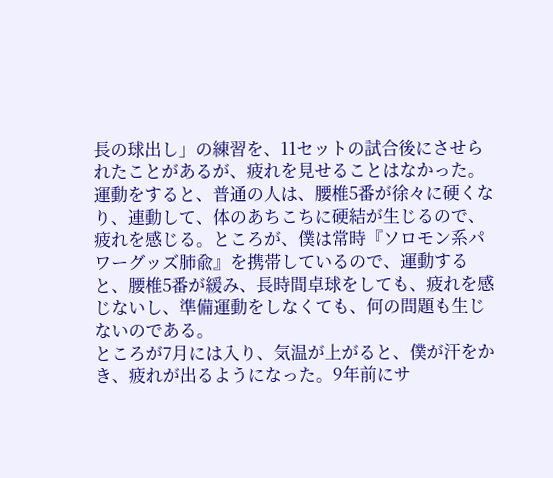長の球出し」の練習を、11セットの試合後にさせられたことがあるが、疲れを見せることはなかった。運動をすると、普通の人は、腰椎5番が徐々に硬くなり、連動して、体のあちこちに硬結が生じるので、疲れを感じる。ところが、僕は常時『ソロモン系パワーグッズ肺兪』を携帯しているので、運動すると、腰椎5番が緩み、長時間卓球をしても、疲れを感じないし、準備運動をしなくても、何の問題も生じないのである。
ところが7月には入り、気温が上がると、僕が汗をかき、疲れが出るようになった。9年前にサ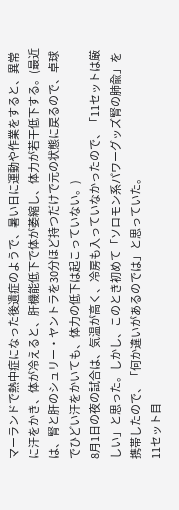マーランドで熱中症になった後遺症のようで、暑い日に運動や作業をすると、異常に汗をかき、体が冷えると、肝機能低下で体が萎縮し、体力が若干低下する。(最近は、腎と肝のシュリー・ヤントラを30分ほど持つだけで元の状態に戻るので、卓球でひどい汗をかいても、体力の低下は起こっていない。)
8月1日の夜の試合は、気温が高く、冷房も入っていなかったので、「11セットは厳しい」と思った。しかし、このとき初めて「ソロモン系パワーグッズ腎の肺兪」を携帯したので、「何か違いがあるのでは」と思っていた。
11セット目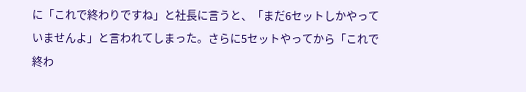に「これで終わりですね」と社長に言うと、「まだ6セットしかやっていませんよ」と言われてしまった。さらに5セットやってから「これで終わ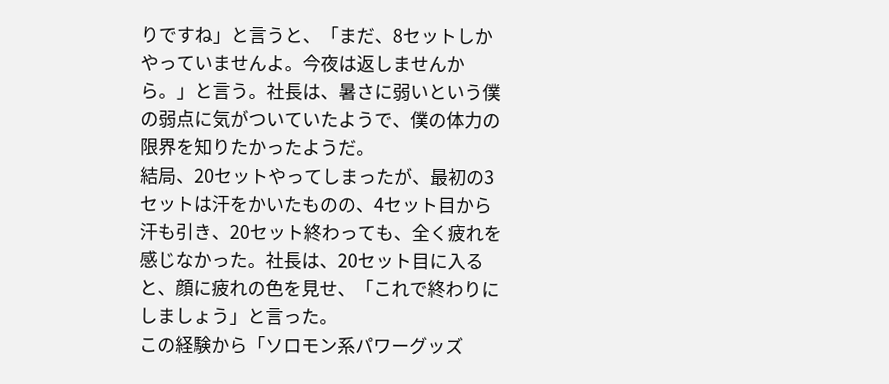りですね」と言うと、「まだ、8セットしかやっていませんよ。今夜は返しませんから。」と言う。社長は、暑さに弱いという僕の弱点に気がついていたようで、僕の体力の限界を知りたかったようだ。
結局、20セットやってしまったが、最初の3セットは汗をかいたものの、4セット目から汗も引き、20セット終わっても、全く疲れを感じなかった。社長は、20セット目に入ると、顔に疲れの色を見せ、「これで終わりにしましょう」と言った。
この経験から「ソロモン系パワーグッズ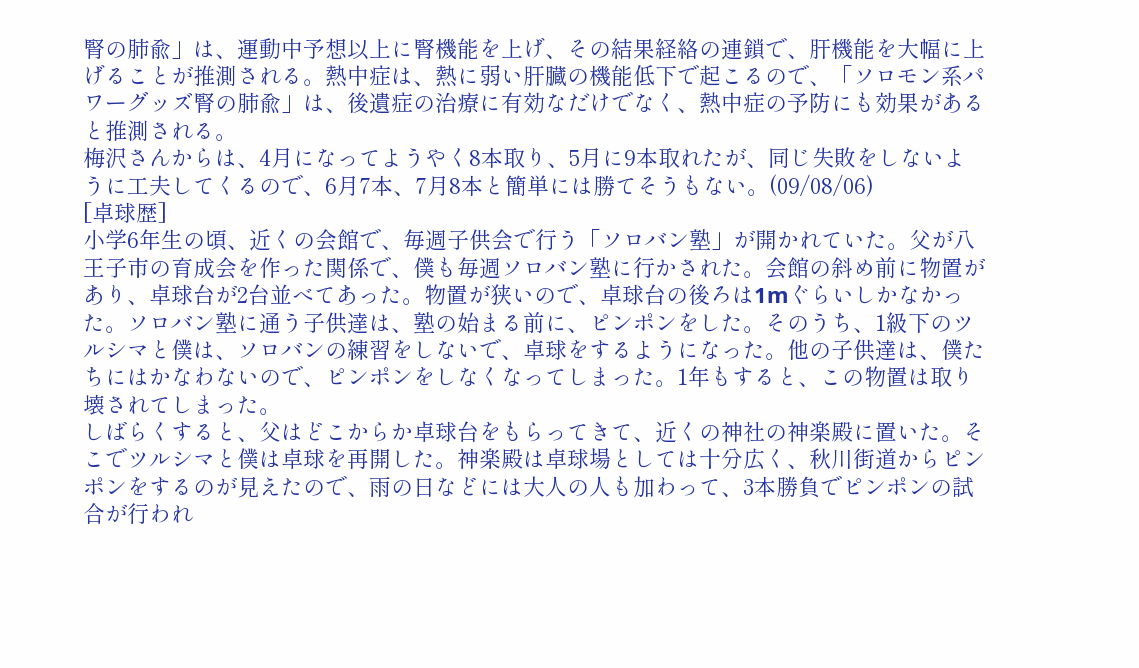腎の肺兪」は、運動中予想以上に腎機能を上げ、その結果経絡の連鎖で、肝機能を大幅に上げることが推測される。熱中症は、熱に弱い肝臓の機能低下で起こるので、「ソロモン系パワーグッズ腎の肺兪」は、後遺症の治療に有効なだけでなく、熱中症の予防にも効果があると推測される。
梅沢さんからは、4月になってようやく8本取り、5月に9本取れたが、同じ失敗をしないように工夫してくるので、6月7本、7月8本と簡単には勝てそうもない。(09/08/06)
[卓球歴]
小学6年生の頃、近くの会館で、毎週子供会で行う「ソロバン塾」が開かれていた。父が八王子市の育成会を作った関係で、僕も毎週ソロバン塾に行かされた。会館の斜め前に物置があり、卓球台が2台並べてあった。物置が狭いので、卓球台の後ろは1mぐらいしかなかった。ソロバン塾に通う子供達は、塾の始まる前に、ピンポンをした。そのうち、1級下のツルシマと僕は、ソロバンの練習をしないで、卓球をするようになった。他の子供達は、僕たちにはかなわないので、ピンポンをしなくなってしまった。1年もすると、この物置は取り壊されてしまった。
しばらくすると、父はどこからか卓球台をもらってきて、近くの神社の神楽殿に置いた。そこでツルシマと僕は卓球を再開した。神楽殿は卓球場としては十分広く、秋川街道からピンポンをするのが見えたので、雨の日などには大人の人も加わって、3本勝負でピンポンの試合が行われ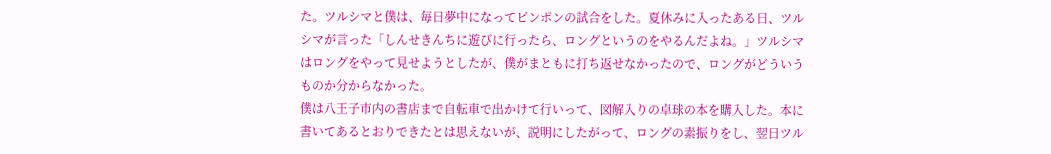た。ツルシマと僕は、毎日夢中になってピンポンの試合をした。夏休みに入ったある日、ツルシマが言った「しんせきんちに遊びに行ったら、ロングというのをやるんだよね。」ツルシマはロングをやって見せようとしたが、僕がまともに打ち返せなかったので、ロングがどういうものか分からなかった。
僕は八王子市内の書店まで自転車で出かけて行いって、図解入りの卓球の本を購入した。本に書いてあるとおりできたとは思えないが、説明にしたがって、ロングの素振りをし、翌日ツル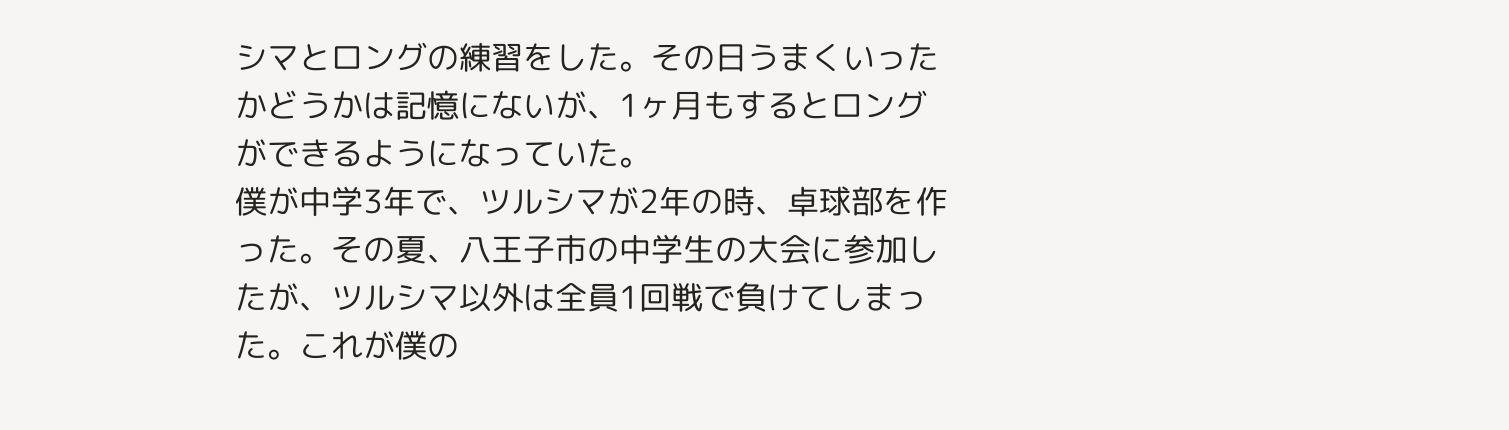シマとロングの練習をした。その日うまくいったかどうかは記憶にないが、1ヶ月もするとロングができるようになっていた。
僕が中学3年で、ツルシマが2年の時、卓球部を作った。その夏、八王子市の中学生の大会に参加したが、ツルシマ以外は全員1回戦で負けてしまった。これが僕の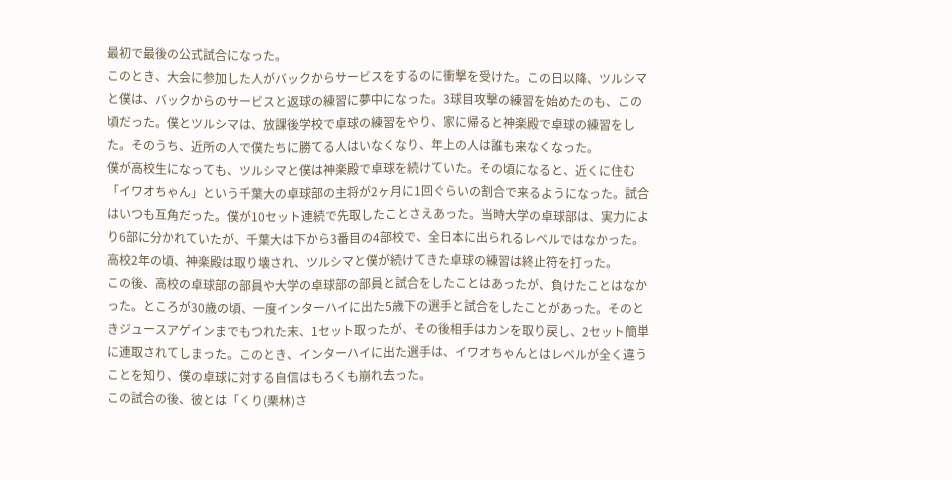最初で最後の公式試合になった。
このとき、大会に参加した人がバックからサービスをするのに衝撃を受けた。この日以降、ツルシマと僕は、バックからのサービスと返球の練習に夢中になった。3球目攻撃の練習を始めたのも、この頃だった。僕とツルシマは、放課後学校で卓球の練習をやり、家に帰ると神楽殿で卓球の練習をした。そのうち、近所の人で僕たちに勝てる人はいなくなり、年上の人は誰も来なくなった。
僕が高校生になっても、ツルシマと僕は神楽殿で卓球を続けていた。その頃になると、近くに住む「イワオちゃん」という千葉大の卓球部の主将が2ヶ月に1回ぐらいの割合で来るようになった。試合はいつも互角だった。僕が10セット連続で先取したことさえあった。当時大学の卓球部は、実力により6部に分かれていたが、千葉大は下から3番目の4部校で、全日本に出られるレベルではなかった。
高校2年の頃、神楽殿は取り壊され、ツルシマと僕が続けてきた卓球の練習は終止符を打った。
この後、高校の卓球部の部員や大学の卓球部の部員と試合をしたことはあったが、負けたことはなかった。ところが30歳の頃、一度インターハイに出た5歳下の選手と試合をしたことがあった。そのときジュースアゲインまでもつれた末、1セット取ったが、その後相手はカンを取り戻し、2セット簡単に連取されてしまった。このとき、インターハイに出た選手は、イワオちゃんとはレベルが全く違うことを知り、僕の卓球に対する自信はもろくも崩れ去った。
この試合の後、彼とは「くり(栗林)さ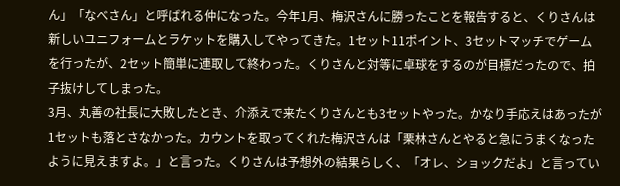ん」「なべさん」と呼ばれる仲になった。今年1月、梅沢さんに勝ったことを報告すると、くりさんは新しいユニフォームとラケットを購入してやってきた。1セット11ポイント、3セットマッチでゲームを行ったが、2セット簡単に連取して終わった。くりさんと対等に卓球をするのが目標だったので、拍子抜けしてしまった。
3月、丸善の社長に大敗したとき、介添えで来たくりさんとも3セットやった。かなり手応えはあったが1セットも落とさなかった。カウントを取ってくれた梅沢さんは「栗林さんとやると急にうまくなったように見えますよ。」と言った。くりさんは予想外の結果らしく、「オレ、ショックだよ」と言ってい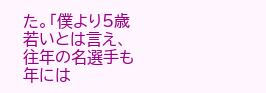た。「僕より5歳若いとは言え、往年の名選手も年には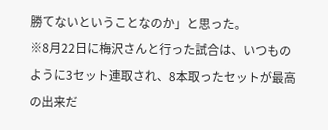勝てないということなのか」と思った。
※8月22日に梅沢さんと行った試合は、いつものように3セット連取され、8本取ったセットが最高の出来だ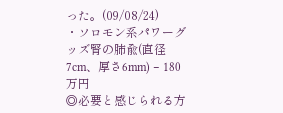った。(09/08/24)
・ソロモン系パワーグッズ腎の肺兪(直径7cm、厚さ6mm) − 180万円
◎必要と感じられる方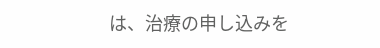は、治療の申し込みを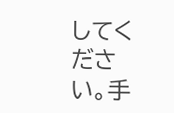してください。手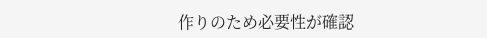作りのため必要性が確認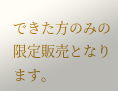できた方のみの限定販売となります。